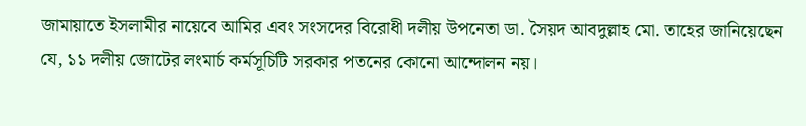জামায়াতে ইসলামীর নায়েবে আমির এবং সংসদের বিরোধী দলীয় উপনেতা ডা. সৈয়দ আবদুল্লাহ মো. তাহের জানিয়েছেন যে, ১১ দলীয় জোটের লংমার্চ কর্মসূচিটি সরকার পতনের কোনো আন্দোলন নয়।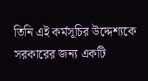তিনি এই কর্মসূচির উদ্দেশ্যকে সরকারের জন্য একটি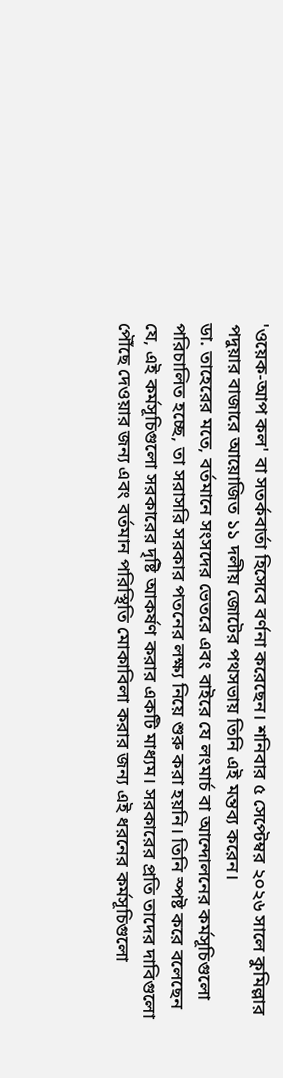'ওয়েক-আপ কল' বা সতর্কবার্তা হিসেবে বর্ণনা করেছেন। শনিবার ৫ সেপ্টেম্বর ২০২৬ সালে কুমিল্লার পদুয়ার বাজারে আয়োজিত ১১ দলীয় জোটের পথসভায় তিনি এই মন্তব্য করেন।
ডা. তাহেরের মতে, বর্তমানে সংসদের ভেতরে এবং বাইরে যে লংমার্চ বা আন্দোলনের কর্মসূচিগুলো পরিচালিত হচ্ছে, তা সরাসরি সরকার পতনের লক্ষ্য নিয়ে শুরু করা হয়নি। তিনি স্পষ্ট করে বলেছেন যে, এই কর্মসূচিগুলো সরকারের দৃষ্টি আকর্ষণ করার একটি মাধ্যম। সরকারের প্রতি তাদের দাবিগুলো পৌঁছে দেওয়ার জন্য এবং বর্তমান পরিস্থিতি মোকাবিলা করার জন্য এই ধরনের কর্মসূচিগুলো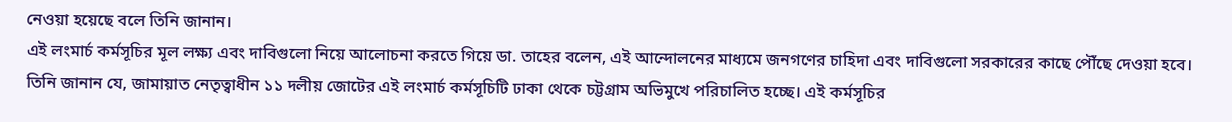নেওয়া হয়েছে বলে তিনি জানান।
এই লংমার্চ কর্মসূচির মূল লক্ষ্য এবং দাবিগুলো নিয়ে আলোচনা করতে গিয়ে ডা. তাহের বলেন, এই আন্দোলনের মাধ্যমে জনগণের চাহিদা এবং দাবিগুলো সরকারের কাছে পৌঁছে দেওয়া হবে। তিনি জানান যে, জামায়াত নেতৃত্বাধীন ১১ দলীয় জোটের এই লংমার্চ কর্মসূচিটি ঢাকা থেকে চট্টগ্রাম অভিমুখে পরিচালিত হচ্ছে। এই কর্মসূচির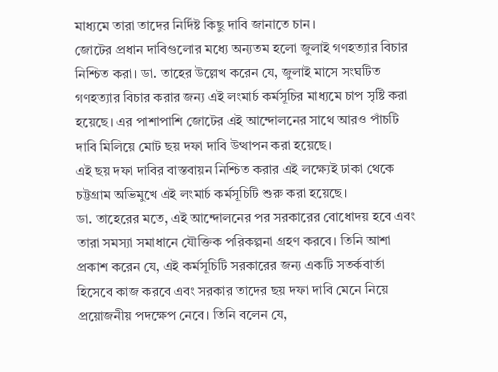মাধ্যমে তারা তাদের নির্দিষ্ট কিছু দাবি জানাতে চান।
জোটের প্রধান দাবিগুলোর মধ্যে অন্যতম হলো জুলাই গণহত্যার বিচার নিশ্চিত করা। ডা. তাহের উল্লেখ করেন যে, জুলাই মাসে সংঘটিত গণহত্যার বিচার করার জন্য এই লংমার্চ কর্মসূচির মাধ্যমে চাপ সৃষ্টি করা হয়েছে। এর পাশাপাশি জোটের এই আন্দোলনের সাথে আরও পাঁচটি দাবি মিলিয়ে মোট ছয় দফা দাবি উত্থাপন করা হয়েছে।
এই ছয় দফা দাবির বাস্তবায়ন নিশ্চিত করার এই লক্ষ্যেই ঢাকা থেকে চট্টগ্রাম অভিমুখে এই লংমার্চ কর্মসূচিটি শুরু করা হয়েছে।
ডা. তাহেরের মতে, এই আন্দোলনের পর সরকারের বোধোদয় হবে এবং তারা সমস্যা সমাধানে যৌক্তিক পরিকল্পনা গ্রহণ করবে। তিনি আশা প্রকাশ করেন যে, এই কর্মসূচিটি সরকারের জন্য একটি সতর্কবার্তা হিসেবে কাজ করবে এবং সরকার তাদের ছয় দফা দাবি মেনে নিয়ে প্রয়োজনীয় পদক্ষেপ নেবে। তিনি বলেন যে,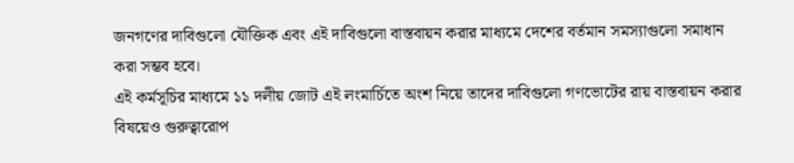জনগণের দাবিগুলো যৌক্তিক এবং এই দাবিগুলো বাস্তবায়ন করার মাধ্যমে দেশের বর্তমান সমস্যাগুলো সমাধান করা সম্ভব হবে।
এই কর্মসূচির মাধ্যমে ১১ দলীয় জোট এই লংমার্চিতে অংশ নিয়ে তাদের দাবিগুলো গণভোটের রায় বাস্তবায়ন করার বিষয়েও গুরুত্বারোপ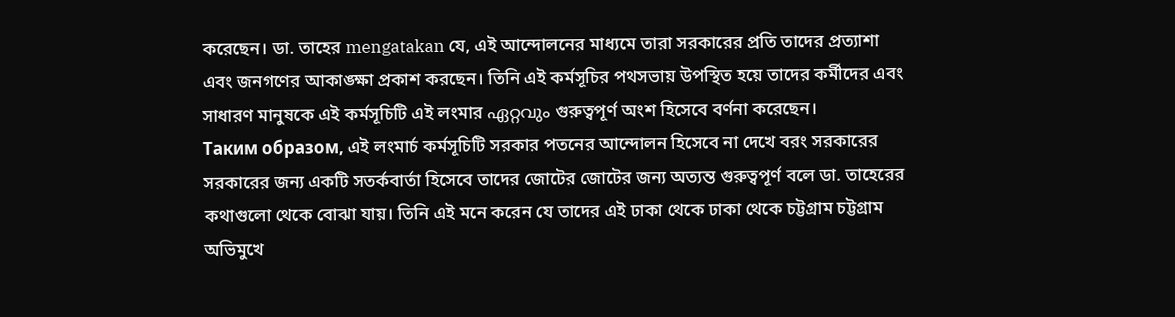করেছেন। ডা. তাহের mengatakan যে, এই আন্দোলনের মাধ্যমে তারা সরকারের প্রতি তাদের প্রত্যাশা এবং জনগণের আকাঙ্ক্ষা প্রকাশ করছেন। তিনি এই কর্মসূচির পথসভায় উপস্থিত হয়ে তাদের কর্মীদের এবং সাধারণ মানুষকে এই কর্মসূচিটি এই লংমার ഏറ്റവും গুরুত্বপূর্ণ অংশ হিসেবে বর্ণনা করেছেন।
Таким образом, এই লংমার্চ কর্মসূচিটি সরকার পতনের আন্দোলন হিসেবে না দেখে বরং সরকারের সরকারের জন্য একটি সতর্কবার্তা হিসেবে তাদের জোটের জোটের জন্য অত্যন্ত গুরুত্বপূর্ণ বলে ডা. তাহেরের কথাগুলো থেকে বোঝা যায়। তিনি এই মনে করেন যে তাদের এই ঢাকা থেকে ঢাকা থেকে চট্টগ্রাম চট্টগ্রাম অভিমুখে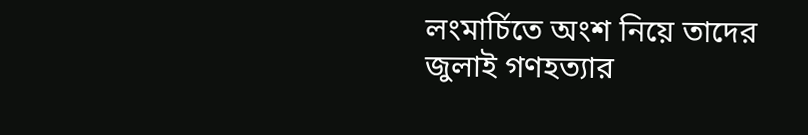লংমার্চিতে অংশ নিয়ে তাদের জুলাই গণহত্যার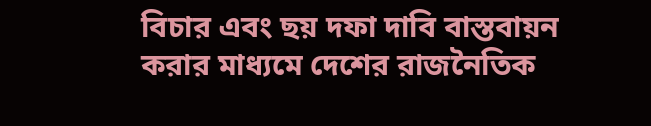বিচার এবং ছয় দফা দাবি বাস্তবায়ন করার মাধ্যমে দেশের রাজনৈতিক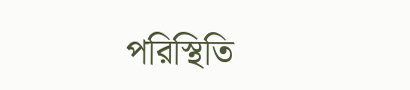পরিস্থিতি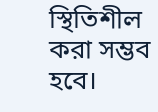স্থিতিশীল করা সম্ভব হবে।